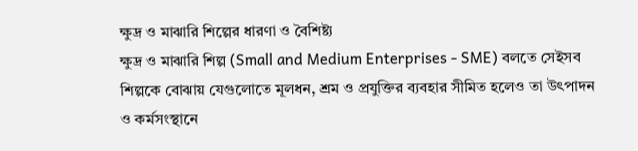ক্ষুদ্র ও মাঝারি শিল্পের ধারণা ও বৈশিষ্ট্য
ক্ষুদ্র ও মাঝারি শিল্প (Small and Medium Enterprises - SME) বলতে সেইসব শিল্পকে বোঝায় যেগুলোতে মূলধন, শ্রম ও প্রযুক্তির ব্যবহার সীমিত হলেও তা উৎপাদন ও কর্মসংস্থানে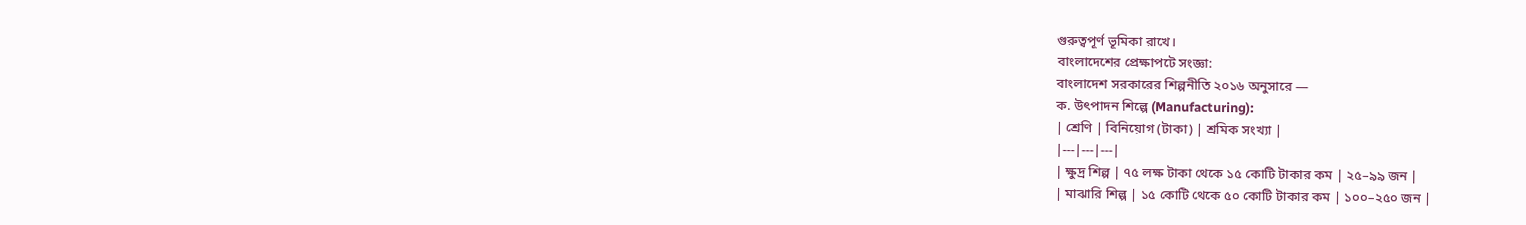গুরুত্বপূর্ণ ভূমিকা রাখে।
বাংলাদেশের প্রেক্ষাপটে সংজ্ঞা:
বাংলাদেশ সরকারের শিল্পনীতি ২০১৬ অনুসারে —
ক. উৎপাদন শিল্পে (Manufacturing):
| শ্রেণি | বিনিয়োগ (টাকা) | শ্রমিক সংখ্যা |
|---|---|---|
| ক্ষুদ্র শিল্প | ৭৫ লক্ষ টাকা থেকে ১৫ কোটি টাকার কম | ২৫–৯৯ জন |
| মাঝারি শিল্প | ১৫ কোটি থেকে ৫০ কোটি টাকার কম | ১০০–২৫০ জন |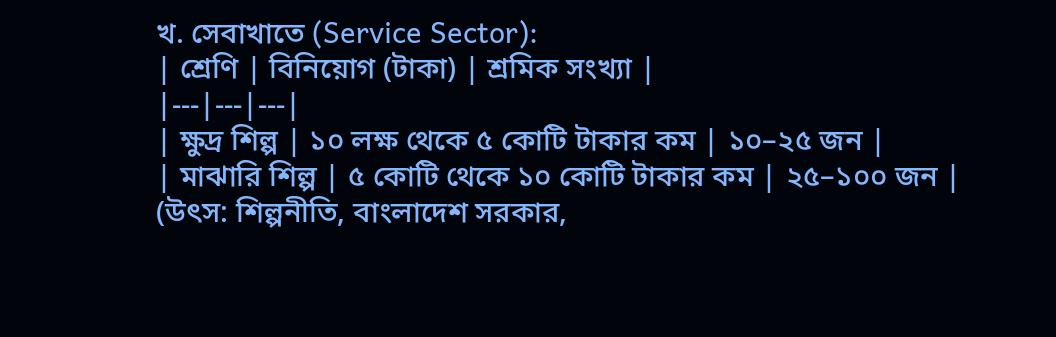খ. সেবাখাতে (Service Sector):
| শ্রেণি | বিনিয়োগ (টাকা) | শ্রমিক সংখ্যা |
|---|---|---|
| ক্ষুদ্র শিল্প | ১০ লক্ষ থেকে ৫ কোটি টাকার কম | ১০–২৫ জন |
| মাঝারি শিল্প | ৫ কোটি থেকে ১০ কোটি টাকার কম | ২৫–১০০ জন |
(উৎস: শিল্পনীতি, বাংলাদেশ সরকার,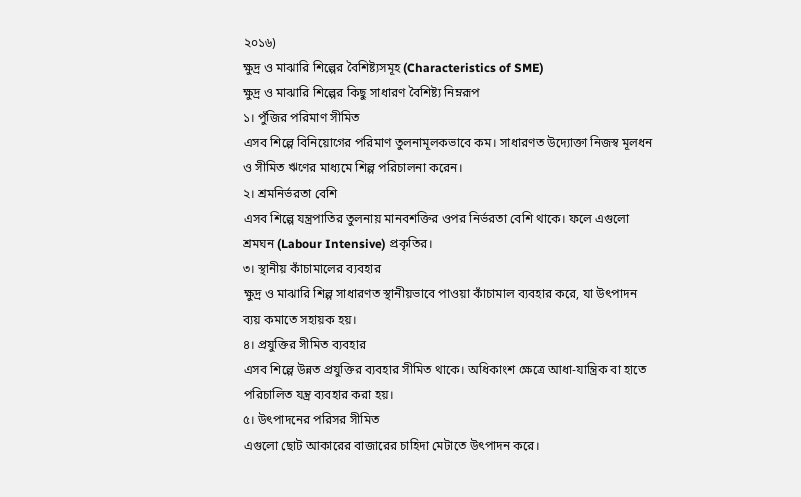২০১৬)
ক্ষুদ্র ও মাঝারি শিল্পের বৈশিষ্ট্যসমূহ (Characteristics of SME)
ক্ষুদ্র ও মাঝারি শিল্পের কিছু সাধারণ বৈশিষ্ট্য নিম্নরূপ
১। পুঁজির পরিমাণ সীমিত
এসব শিল্পে বিনিয়োগের পরিমাণ তুলনামূলকভাবে কম। সাধারণত উদ্যোক্তা নিজস্ব মূলধন ও সীমিত ঋণের মাধ্যমে শিল্প পরিচালনা করেন।
২। শ্রমনির্ভরতা বেশি
এসব শিল্পে যন্ত্রপাতির তুলনায় মানবশক্তির ওপর নির্ভরতা বেশি থাকে। ফলে এগুলো শ্রমঘন (Labour Intensive) প্রকৃতির।
৩। স্থানীয় কাঁচামালের ব্যবহার
ক্ষুদ্র ও মাঝারি শিল্প সাধারণত স্থানীয়ভাবে পাওয়া কাঁচামাল ব্যবহার করে, যা উৎপাদন ব্যয় কমাতে সহায়ক হয়।
৪। প্রযুক্তির সীমিত ব্যবহার
এসব শিল্পে উন্নত প্রযুক্তির ব্যবহার সীমিত থাকে। অধিকাংশ ক্ষেত্রে আধা-যান্ত্রিক বা হাতে পরিচালিত যন্ত্র ব্যবহার করা হয়।
৫। উৎপাদনের পরিসর সীমিত
এগুলো ছোট আকারের বাজারের চাহিদা মেটাতে উৎপাদন করে।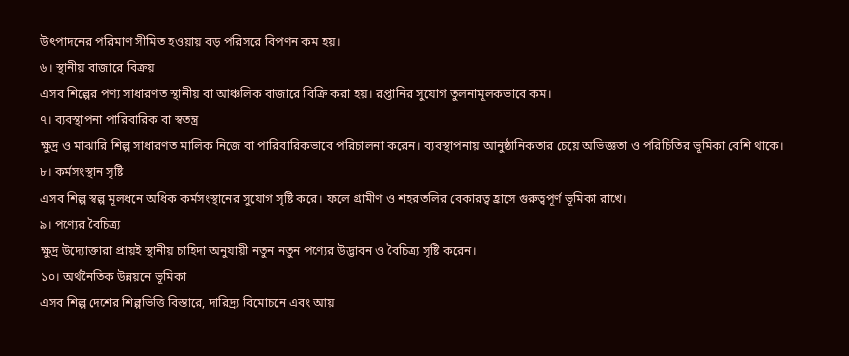উৎপাদনের পরিমাণ সীমিত হওয়ায় বড় পরিসরে বিপণন কম হয়।
৬। স্থানীয় বাজারে বিক্রয়
এসব শিল্পের পণ্য সাধারণত স্থানীয় বা আঞ্চলিক বাজারে বিক্রি করা হয়। রপ্তানির সুযোগ তুলনামূলকভাবে কম।
৭। ব্যবস্থাপনা পারিবারিক বা স্বতন্ত্র
ক্ষুদ্র ও মাঝারি শিল্প সাধারণত মালিক নিজে বা পারিবারিকভাবে পরিচালনা করেন। ব্যবস্থাপনায় আনুষ্ঠানিকতার চেয়ে অভিজ্ঞতা ও পরিচিতির ভূমিকা বেশি থাকে।
৮। কর্মসংস্থান সৃষ্টি
এসব শিল্প স্বল্প মূলধনে অধিক কর্মসংস্থানের সুযোগ সৃষ্টি করে। ফলে গ্রামীণ ও শহরতলির বেকারত্ব হ্রাসে গুরুত্বপূর্ণ ভূমিকা রাখে।
৯। পণ্যের বৈচিত্র্য
ক্ষুদ্র উদ্যোক্তারা প্রায়ই স্থানীয় চাহিদা অনুযায়ী নতুন নতুন পণ্যের উদ্ভাবন ও বৈচিত্র্য সৃষ্টি করেন।
১০। অর্থনৈতিক উন্নয়নে ভূমিকা
এসব শিল্প দেশের শিল্পভিত্তি বিস্তারে, দারিদ্র্য বিমোচনে এবং আয়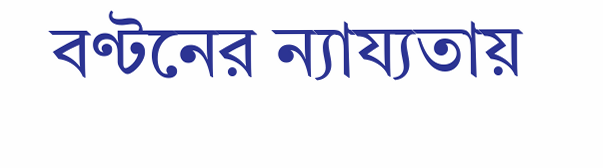বণ্টনের ন্যায্যতায়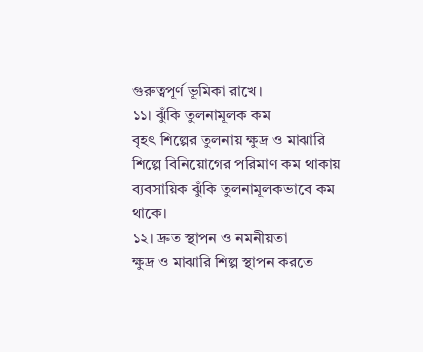গুরুত্বপূর্ণ ভূমিকা রাখে।
১১। ঝুঁকি তুলনামূলক কম
বৃহৎ শিল্পের তুলনায় ক্ষুদ্র ও মাঝারি শিল্পে বিনিয়োগের পরিমাণ কম থাকায় ব্যবসায়িক ঝুঁকি তুলনামূলকভাবে কম থাকে।
১২। দ্রুত স্থাপন ও নমনীয়তা
ক্ষুদ্র ও মাঝারি শিল্প স্থাপন করতে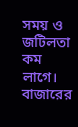সময় ও জটিলতা কম লাগে। বাজারের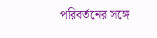পরিবর্তনের সঙ্গে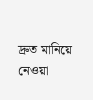দ্রুত মানিয়ে নেওয়া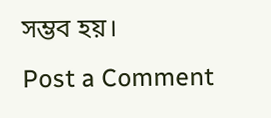সম্ভব হয়।
Post a Comment